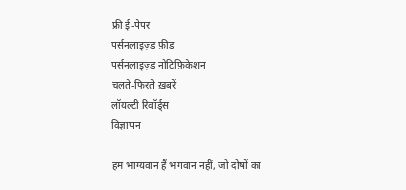फ्री ई-पेपर
पर्सनलाइज़्ड फ़ीड
पर्सनलाइज़्ड नोटिफ़िकेशन
चलते-फिरते ख़बरें
लॉयल्टी रिवॉर्ड्स
विज्ञापन

हम भाग्यवान हैं भगवान नहीं, जो दोषों का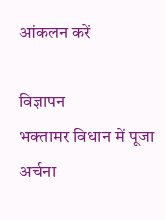आंकलन करें

विज्ञापन
भक्तामर विधान में पूजा अर्चना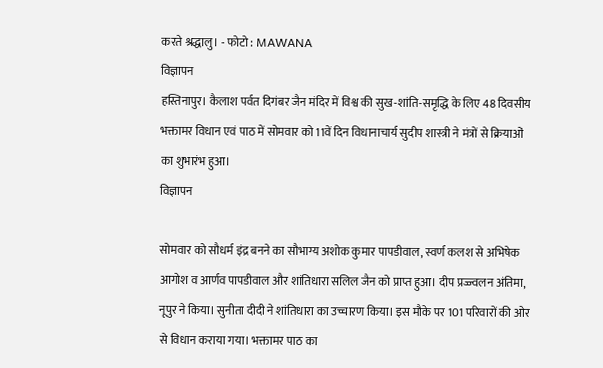करते श्रद्धालु। - फोटो : MAWANA
विज्ञापन
हस्तिनापुर। कैलाश पर्वत दिगंबर जैन मंदिर में विश्व की सुख-शांति-समृद्धि के लिए 48 दिवसीय भक्तामर विधान एवं पाठ में सोमवार को 11वें दिन विधानाचार्य सुदीप शास्त्री ने मंत्रों से क्रियाओं का शुभारंभ हुआ।
विज्ञापन

सोमवार को सौधर्म इंद्र बनने का सौभाग्य अशोक कुमार पापडीवाल, स्वर्ण कलश से अभिषेक आगोश व आर्णव पापडीवाल और शांतिधारा सलिल जैन को प्राप्त हुआ। दीप प्रज्ज्वलन अंतिमा, नूपुर ने किया। सुनीता दीदी ने शांतिधारा का उच्चारण किया। इस मौके पर 101 परिवारों की ओर से विधान कराया गया। भक्तामर पाठ का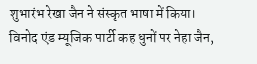शुभारंभ रेखा जैन ने संस्कृत भाषा में किया। विनोद एंड म्यूजिक पार्टी कह धुनों पर नेहा जैन,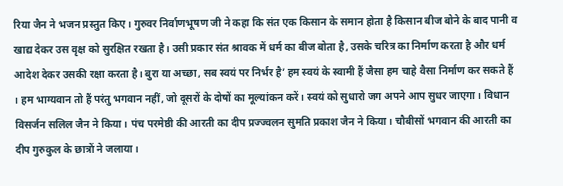रिया जैन ने भजन प्रस्तुत किए। गुरुवर निर्वाणभूषण जी ने कहा कि संत एक किसान के समान होता है किसान बीज बोने के बाद पानी व खाद्य देकर उस वृक्ष को सुरक्षित रखता है। उसी प्रकार संत श्रावक में धर्म का बीज बोता है, उसके चरित्र का निर्माण करता है और धर्म आदेश देकर उसकी रक्षा करता है। बुरा या अच्छा, सब स्वयं पर निर्भर है’ हम स्वयं के स्वामी हैं जैसा हम चाहे वैसा निर्माण कर सकते हैं । हम भाग्यवान तो हैं परंतु भगवान नहीं, जो दूसरों के दोषों का मूल्यांकन करें। स्वयं को सुधारो जग अपने आप सुधर जाएगा। विधान विसर्जन सलिल जैन ने किया। पंच परमेष्ठी की आरती का दीप प्रज्ज्वलन सुमति प्रकाश जैन ने किया। चौबीसों भगवान की आरती का दीप गुरुकुल के छात्रों ने जलाया।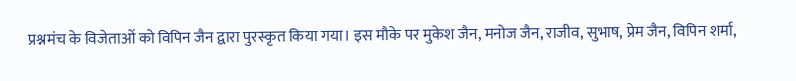प्रश्नमंच के विजेताओं को विपिन जैन द्वारा पुरस्कृत किया गया। इस मौके पर मुकेश जैन, मनोज जैन, राजीव, सुभाष, प्रेम जैन, विपिन शर्मा,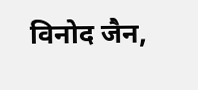विनोद जैन,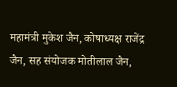महामंत्री मुकेश जैन, कोषाध्यक्ष राजेंद्र जैन, सह संयोजक मोतीलाल जैन,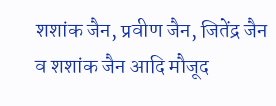शशांक जैन, प्रवीण जैन, जितेंद्र जैन व शशांक जैन आदि मौजूद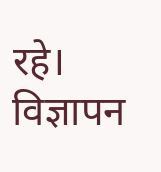रहे।
विज्ञापन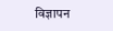विज्ञापन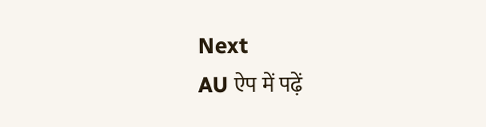Next
AU ऐप में पढ़ें